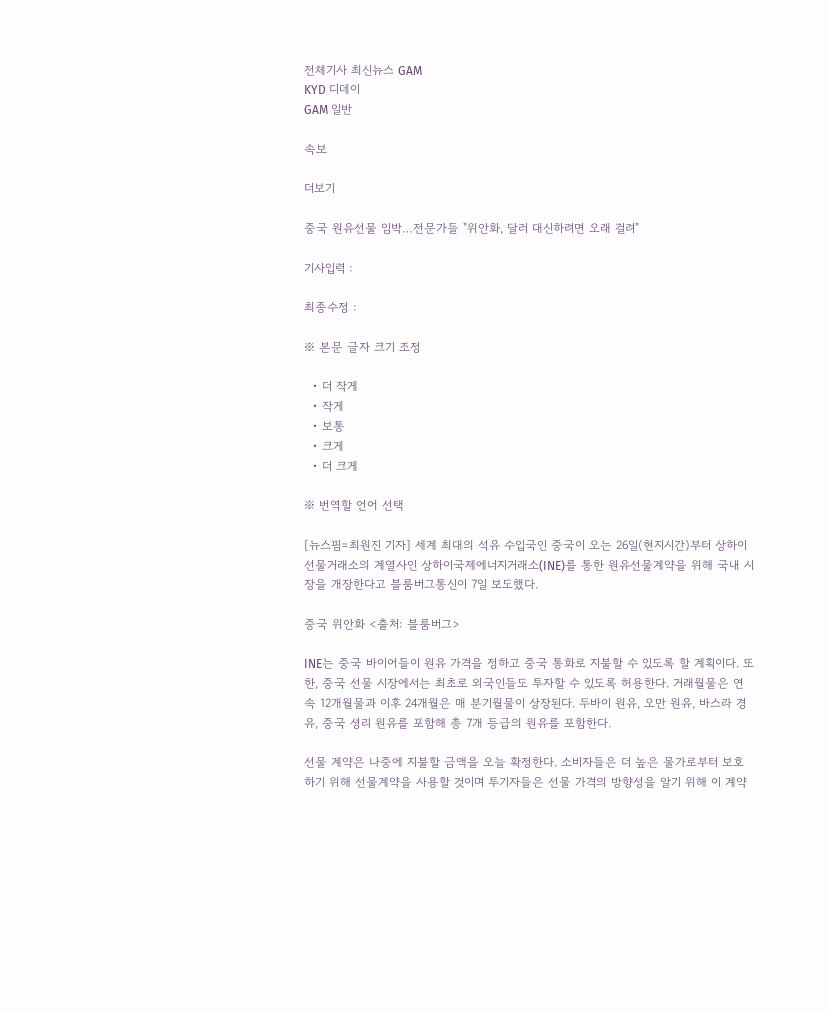전체기사 최신뉴스 GAM
KYD 디데이
GAM 일반

속보

더보기

중국 원유선물 임박…전문가들 "위안화, 달러 대신하려면 오래 걸려"

기사입력 :

최종수정 :

※ 본문 글자 크기 조정

  • 더 작게
  • 작게
  • 보통
  • 크게
  • 더 크게

※ 번역할 언어 선택

[뉴스핌=최원진 기자] 세계 최대의 석유 수입국인 중국이 오는 26일(현지시간)부터 상하이선물거래소의 계열사인 상하이국제에너지거래소(INE)를 통한 원유선물계약을 위해 국내 시장을 개장한다고 블룸버그통신이 7일 보도했다.

중국 위안화 <출처: 블룸버그>

INE는 중국 바이어들이 원유 가격을 정하고 중국 통화로 지불할 수 있도록 할 계획이다. 또한, 중국 선물 시장에서는 최초로 외국인들도 투자할 수 있도록 허용한다. 거래월물은 연속 12개월물과 이후 24개월은 매 분기월물이 상장된다. 두바이 원유, 오만 원유, 바스라 경유, 중국 셩리 원유를 포함해 총 7개 등급의 원유를 포함한다.

선물 계약은 나중에 지불할 금액을 오늘 확정한다. 소비자들은 더 높은 물가로부터 보호하기 위해 선물계약을 사용할 것이며 투기자들은 선물 가격의 방향성을 알기 위해 이 계약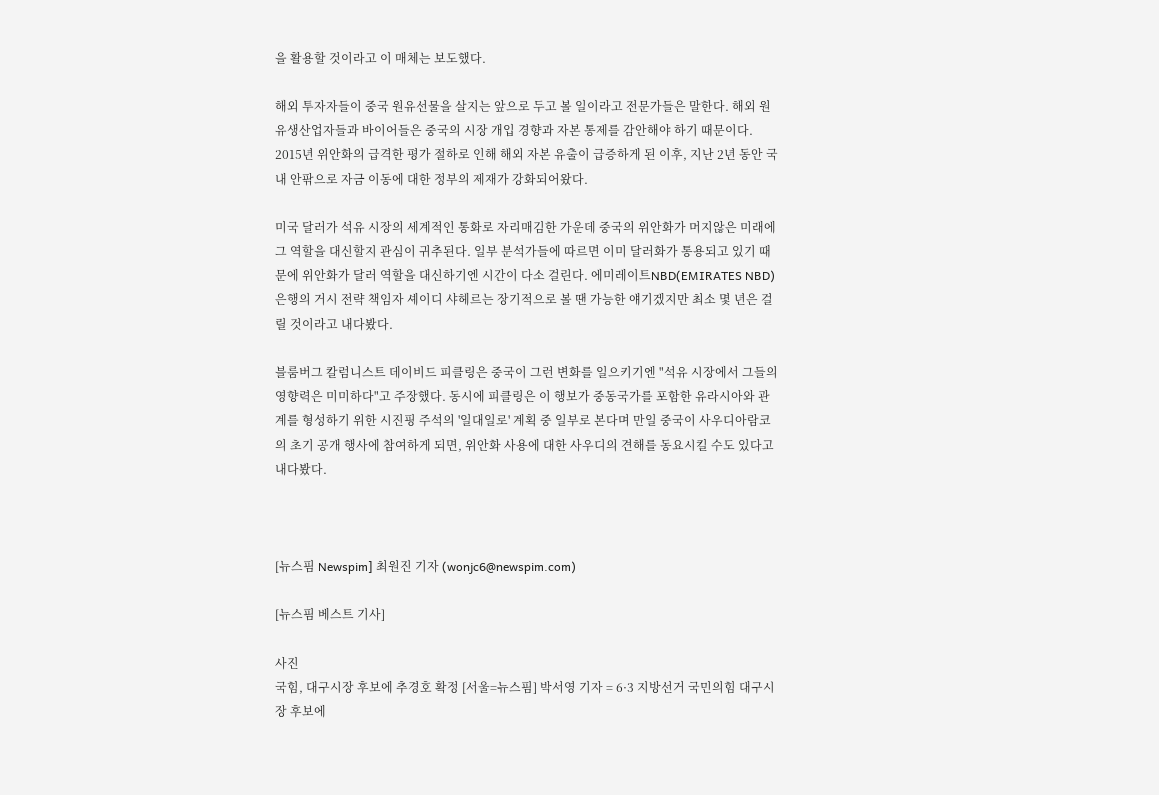을 활용할 것이라고 이 매체는 보도했다.

해외 투자자들이 중국 원유선물을 살지는 앞으로 두고 볼 일이라고 전문가들은 말한다. 해외 원유생산업자들과 바이어들은 중국의 시장 개입 경향과 자본 통제를 감안해야 하기 때문이다. 2015년 위안화의 급격한 평가 절하로 인해 해외 자본 유출이 급증하게 된 이후, 지난 2년 동안 국내 안팎으로 자금 이동에 대한 정부의 제재가 강화되어왔다.

미국 달러가 석유 시장의 세계적인 통화로 자리매김한 가운데 중국의 위안화가 머지않은 미래에 그 역할을 대신할지 관심이 귀추된다. 일부 분석가들에 따르면 이미 달러화가 통용되고 있기 때문에 위안화가 달러 역할을 대신하기엔 시간이 다소 걸린다. 에미레이트NBD(EMIRATES NBD)은행의 거시 전략 책임자 셰이디 샤헤르는 장기적으로 볼 땐 가능한 얘기겠지만 최소 몇 년은 걸릴 것이라고 내다봤다.

블룸버그 칼럼니스트 데이비드 피클링은 중국이 그런 변화를 일으키기엔 "석유 시장에서 그들의 영향력은 미미하다"고 주장했다. 동시에 피클링은 이 행보가 중동국가를 포함한 유라시아와 관계를 형성하기 위한 시진핑 주석의 '일대일로' 계획 중 일부로 본다며 만일 중국이 사우디아람코의 초기 공개 행사에 참여하게 되면, 위안화 사용에 대한 사우디의 견해를 동요시킬 수도 있다고 내다봤다.



[뉴스핌 Newspim] 최원진 기자 (wonjc6@newspim.com)

[뉴스핌 베스트 기사]

사진
국힘, 대구시장 후보에 추경호 확정 [서울=뉴스핌] 박서영 기자 = 6·3 지방선거 국민의힘 대구시장 후보에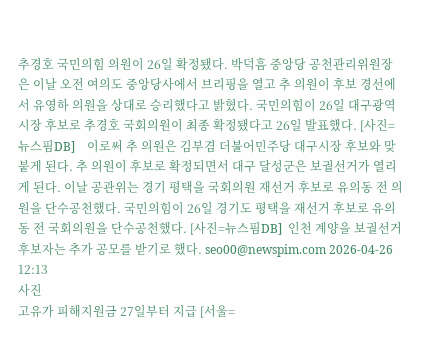추경호 국민의힘 의원이 26일 확정됐다. 박덕흠 중앙당 공천관리위원장은 이날 오전 여의도 중앙당사에서 브리핑을 열고 추 의원이 후보 경선에서 유영하 의원을 상대로 승리했다고 밝혔다. 국민의힘이 26일 대구광역시장 후보로 추경호 국회의원이 최종 확정됐다고 26일 발표했다. [사진=뉴스핌DB]    이로써 추 의원은 김부겸 더불어민주당 대구시장 후보와 맞붙게 된다. 추 의원이 후보로 확정되면서 대구 달성군은 보궐선거가 열리게 된다. 이날 공관위는 경기 평택을 국회의원 재선거 후보로 유의동 전 의원을 단수공천했다. 국민의힘이 26일 경기도 평택을 재선거 후보로 유의동 전 국회의원을 단수공천했다. [사진=뉴스핌DB]  인천 계양을 보궐선거 후보자는 추가 공모를 받기로 했다. seo00@newspim.com 2026-04-26 12:13
사진
고유가 피해지원금 27일부터 지급 [서울=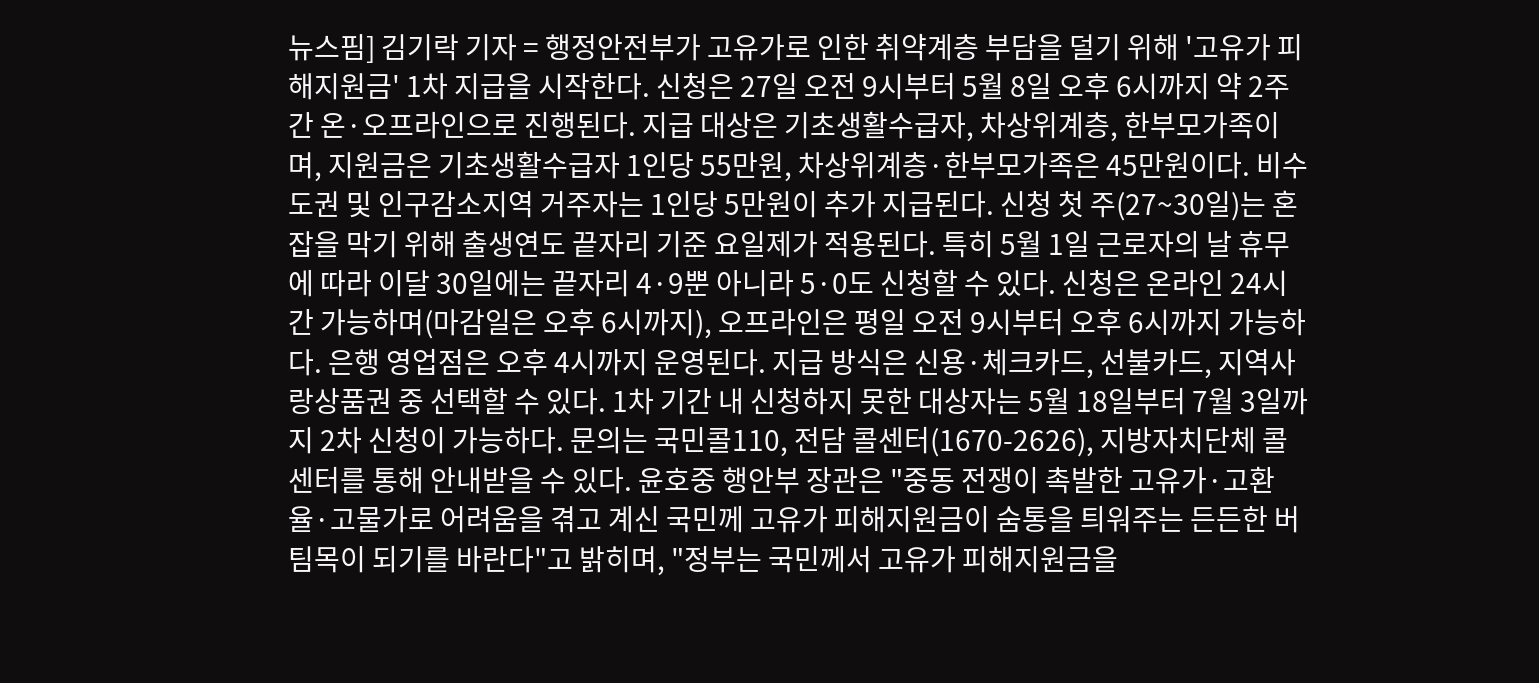뉴스핌] 김기락 기자 = 행정안전부가 고유가로 인한 취약계층 부담을 덜기 위해 '고유가 피해지원금' 1차 지급을 시작한다. 신청은 27일 오전 9시부터 5월 8일 오후 6시까지 약 2주간 온·오프라인으로 진행된다. 지급 대상은 기초생활수급자, 차상위계층, 한부모가족이며, 지원금은 기초생활수급자 1인당 55만원, 차상위계층·한부모가족은 45만원이다. 비수도권 및 인구감소지역 거주자는 1인당 5만원이 추가 지급된다. 신청 첫 주(27~30일)는 혼잡을 막기 위해 출생연도 끝자리 기준 요일제가 적용된다. 특히 5월 1일 근로자의 날 휴무에 따라 이달 30일에는 끝자리 4·9뿐 아니라 5·0도 신청할 수 있다. 신청은 온라인 24시간 가능하며(마감일은 오후 6시까지), 오프라인은 평일 오전 9시부터 오후 6시까지 가능하다. 은행 영업점은 오후 4시까지 운영된다. 지급 방식은 신용·체크카드, 선불카드, 지역사랑상품권 중 선택할 수 있다. 1차 기간 내 신청하지 못한 대상자는 5월 18일부터 7월 3일까지 2차 신청이 가능하다. 문의는 국민콜110, 전담 콜센터(1670-2626), 지방자치단체 콜센터를 통해 안내받을 수 있다. 윤호중 행안부 장관은 "중동 전쟁이 촉발한 고유가·고환율·고물가로 어려움을 겪고 계신 국민께 고유가 피해지원금이 숨통을 틔워주는 든든한 버팀목이 되기를 바란다"고 밝히며, "정부는 국민께서 고유가 피해지원금을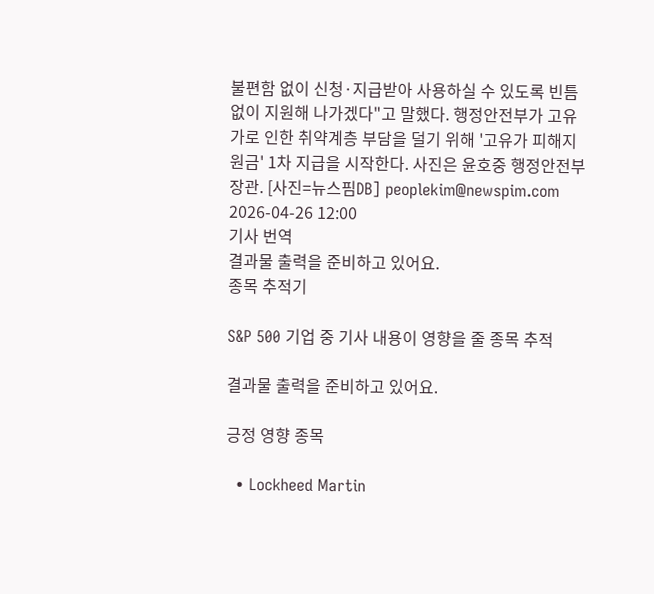불편함 없이 신청·지급받아 사용하실 수 있도록 빈틈없이 지원해 나가겠다"고 말했다. 행정안전부가 고유가로 인한 취약계층 부담을 덜기 위해 '고유가 피해지원금' 1차 지급을 시작한다. 사진은 윤호중 행정안전부 장관. [사진=뉴스핌DB] peoplekim@newspim.com 2026-04-26 12:00
기사 번역
결과물 출력을 준비하고 있어요.
종목 추적기

S&P 500 기업 중 기사 내용이 영향을 줄 종목 추적

결과물 출력을 준비하고 있어요.

긍정 영향 종목

  • Lockheed Martin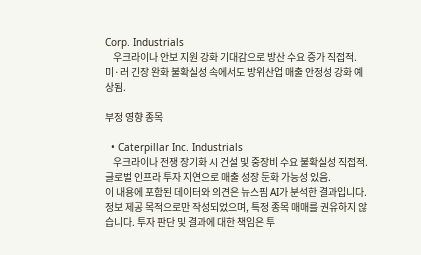Corp. Industrials
    우크라이나 안보 지원 강화 기대감으로 방산 수요 증가 직접적. 미·러 긴장 완화 불확실성 속에서도 방위산업 매출 안정성 강화 예상됨.

부정 영향 종목

  • Caterpillar Inc. Industrials
    우크라이나 전쟁 장기화 시 건설 및 중장비 수요 불확실성 직접적. 글로벌 인프라 투자 지연으로 매출 성장 둔화 가능성 있음.
이 내용에 포함된 데이터와 의견은 뉴스핌 AI가 분석한 결과입니다. 정보 제공 목적으로만 작성되었으며, 특정 종목 매매를 권유하지 않습니다. 투자 판단 및 결과에 대한 책임은 투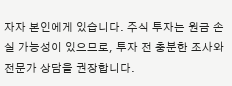자자 본인에게 있습니다. 주식 투자는 원금 손실 가능성이 있으므로, 투자 전 충분한 조사와 전문가 상담을 권장합니다.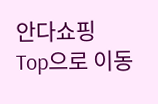안다쇼핑
Top으로 이동